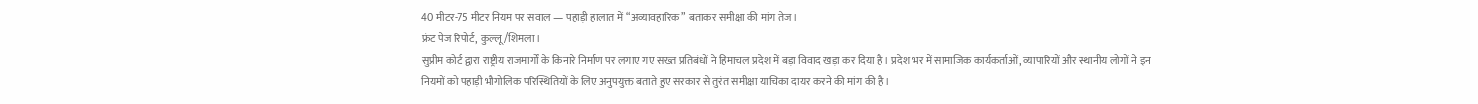40 मीटर-75 मीटर नियम पर सवाल — पहाड़ी हालात में “अव्यावहारिक” बताकर समीक्षा की मांग तेज।
फ्रंट पेज रिपोर्ट, कुल्लू/शिमला।
सुप्रीम कोर्ट द्वारा राष्ट्रीय राजमार्गों के किनारे निर्माण पर लगाए गए सख्त प्रतिबंधों ने हिमाचल प्रदेश में बड़ा विवाद खड़ा कर दिया है। प्रदेश भर में सामाजिक कार्यकर्ताओं, व्यापारियों और स्थानीय लोगों ने इन नियमों को पहाड़ी भौगोलिक परिस्थितियों के लिए अनुपयुक्त बताते हुए सरकार से तुरंत समीक्षा याचिका दायर करने की मांग की है।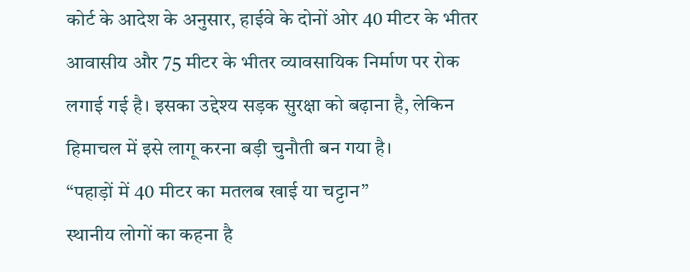कोर्ट के आदेश के अनुसार, हाईवे के दोनों ओर 40 मीटर के भीतर आवासीय और 75 मीटर के भीतर व्यावसायिक निर्माण पर रोक लगाई गई है। इसका उद्देश्य सड़क सुरक्षा को बढ़ाना है, लेकिन हिमाचल में इसे लागू करना बड़ी चुनौती बन गया है।
“पहाड़ों में 40 मीटर का मतलब खाई या चट्टान”
स्थानीय लोगों का कहना है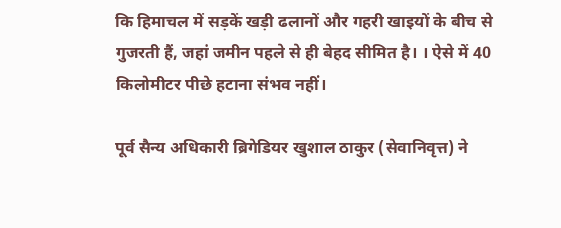कि हिमाचल में सड़कें खड़ी ढलानों और गहरी खाइयों के बीच से गुजरती हैं, जहां जमीन पहले से ही बेहद सीमित है। । ऐसे में 40 किलोमीटर पीछे हटाना संभव नहीं।

पूर्व सैन्य अधिकारी ब्रिगेडियर खुशाल ठाकुर (सेवानिवृत्त) ने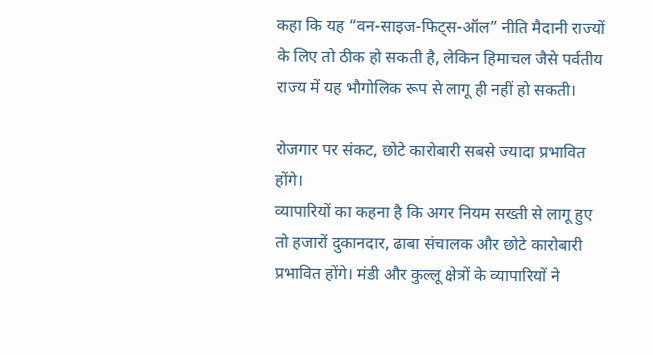कहा कि यह “वन-साइज-फिट्स-ऑल” नीति मैदानी राज्यों के लिए तो ठीक हो सकती है, लेकिन हिमाचल जैसे पर्वतीय राज्य में यह भौगोलिक रूप से लागू ही नहीं हो सकती।

रोजगार पर संकट, छोटे कारोबारी सबसे ज्यादा प्रभावित होंगे।
व्यापारियों का कहना है कि अगर नियम सख्ती से लागू हुए तो हजारों दुकानदार, ढाबा संचालक और छोटे कारोबारी प्रभावित होंगे। मंडी और कुल्लू क्षेत्रों के व्यापारियों ने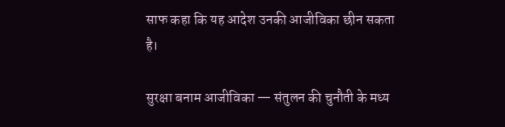साफ कहा कि यह आदेश उनकी आजीविका छीन सकता है।

सुरक्षा बनाम आजीविका — संतुलन की चुनौती के मध्य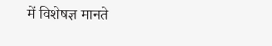में विशेषज्ञ मानते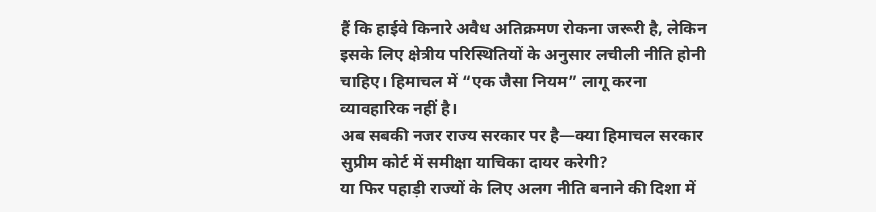हैं कि हाईवे किनारे अवैध अतिक्रमण रोकना जरूरी है, लेकिन इसके लिए क्षेत्रीय परिस्थितियों के अनुसार लचीली नीति होनी चाहिए। हिमाचल में “एक जैसा नियम” लागू करना व्यावहारिक नहीं है।
अब सबकी नजर राज्य सरकार पर है—क्या हिमाचल सरकार सुप्रीम कोर्ट में समीक्षा याचिका दायर करेगी?
या फिर पहाड़ी राज्यों के लिए अलग नीति बनाने की दिशा में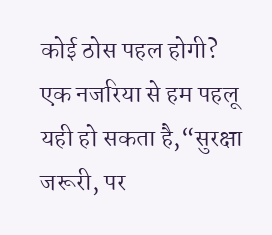कोई ठोस पहल होगी?
एक नजरिया से हम पहलू यही हो सकता है,“सुरक्षा जरूरी, पर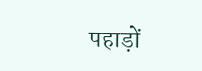पहाड़ों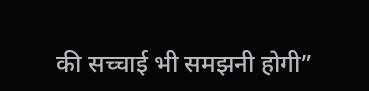की सच्चाई भी समझनी होगी”